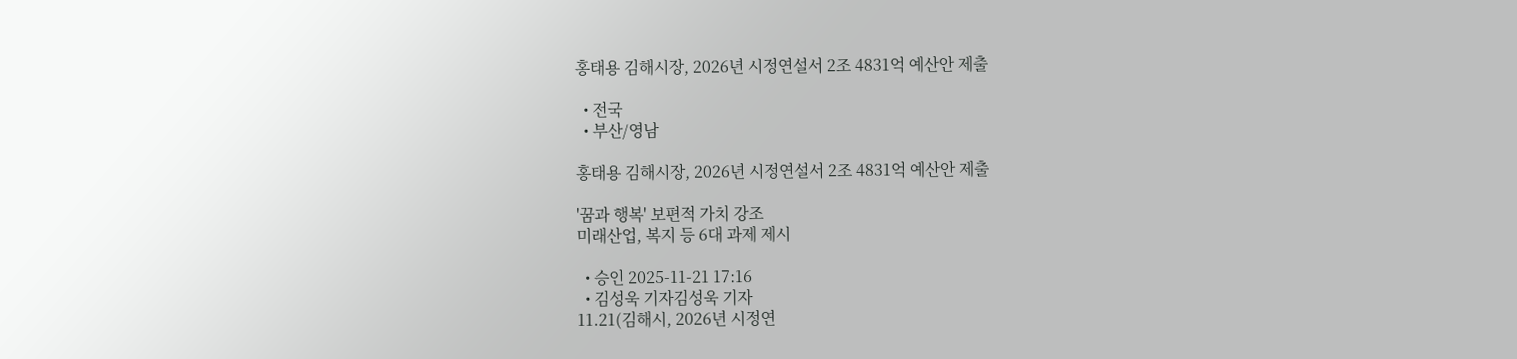홍태용 김해시장, 2026년 시정연설서 2조 4831억 예산안 제출

  • 전국
  • 부산/영남

홍태용 김해시장, 2026년 시정연설서 2조 4831억 예산안 제출

'꿈과 행복' 보편적 가치 강조
미래산업, 복지 등 6대 과제 제시

  • 승인 2025-11-21 17:16
  • 김성욱 기자김성욱 기자
11.21(김해시, 2026년 시정연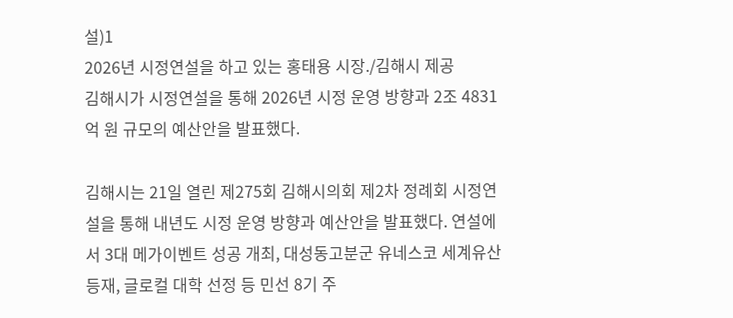설)1
2026년 시정연설을 하고 있는 홍태용 시장./김해시 제공
김해시가 시정연설을 통해 2026년 시정 운영 방향과 2조 4831억 원 규모의 예산안을 발표했다.

김해시는 21일 열린 제275회 김해시의회 제2차 정례회 시정연설을 통해 내년도 시정 운영 방향과 예산안을 발표했다. 연설에서 3대 메가이벤트 성공 개최, 대성동고분군 유네스코 세계유산 등재, 글로컬 대학 선정 등 민선 8기 주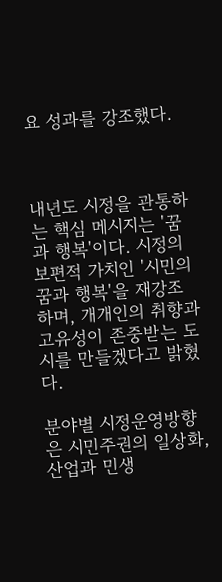요 성과를 강조했다.



내년도 시정을 관통하는 핵심 메시지는 '꿈과 행복'이다. 시정의 보편적 가치인 '시민의 꿈과 행복'을 재강조하며, 개개인의 취향과 고유성이 존중받는 도시를 만들겠다고 밝혔다.

분야별 시정운영방향은 시민주권의 일상화, 산업과 민생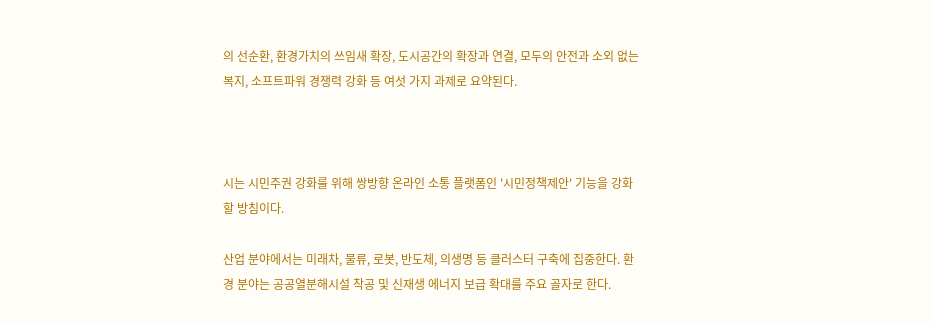의 선순환, 환경가치의 쓰임새 확장, 도시공간의 확장과 연결, 모두의 안전과 소외 없는 복지, 소프트파워 경쟁력 강화 등 여섯 가지 과제로 요약된다.



시는 시민주권 강화를 위해 쌍방향 온라인 소통 플랫폼인 '시민정책제안' 기능을 강화할 방침이다.

산업 분야에서는 미래차, 물류, 로봇, 반도체, 의생명 등 클러스터 구축에 집중한다. 환경 분야는 공공열분해시설 착공 및 신재생 에너지 보급 확대를 주요 골자로 한다.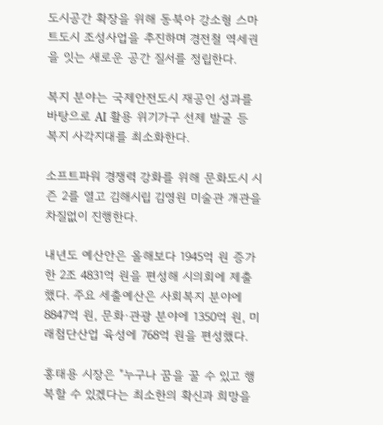도시공간 확장을 위해 동북아 강소형 스마트도시 조성사업을 추진하며 경전철 역세권을 잇는 새로운 공간 질서를 정립한다.

복지 분야는 국제안전도시 재공인 성과를 바탕으로 AI 활용 위기가구 선제 발굴 등 복지 사각지대를 최소화한다.

소프트파워 경쟁력 강화를 위해 문화도시 시즌 2를 열고 김해시립 김영원 미술관 개관을 차질없이 진행한다.

내년도 예산안은 올해보다 1945억 원 증가한 2조 4831억 원을 편성해 시의회에 제출했다. 주요 세출예산은 사회복지 분야에 8847억 원, 문화·관광 분야에 1350억 원, 미래첨단산업 육성에 768억 원을 편성했다.

홍태용 시장은 "누구나 꿈을 꿀 수 있고 행복할 수 있겠다는 최소한의 확신과 희망을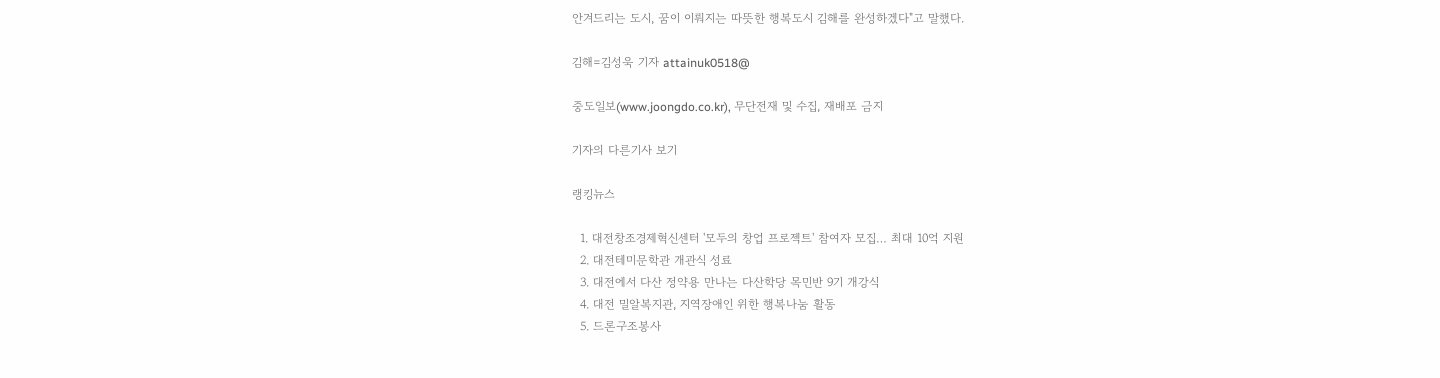안겨드리는 도시, 꿈이 이뤄지는 따뜻한 행복도시 김해를 완성하겠다"고 말했다.

김해=김성욱 기자 attainuk0518@

중도일보(www.joongdo.co.kr), 무단전재 및 수집, 재배포 금지

기자의 다른기사 보기

랭킹뉴스

  1. 대전창조경제혁신센터 '모두의 창업 프로젝트' 참여자 모집… 최대 10억 지원
  2. 대전테미문학관 개관식 성료
  3. 대전에서 다산 정약용 만나는 다산학당 목민반 9기 개강식
  4. 대전 밀알복지관, 지역장애인 위한 행복나눔 활동
  5. 드론구조봉사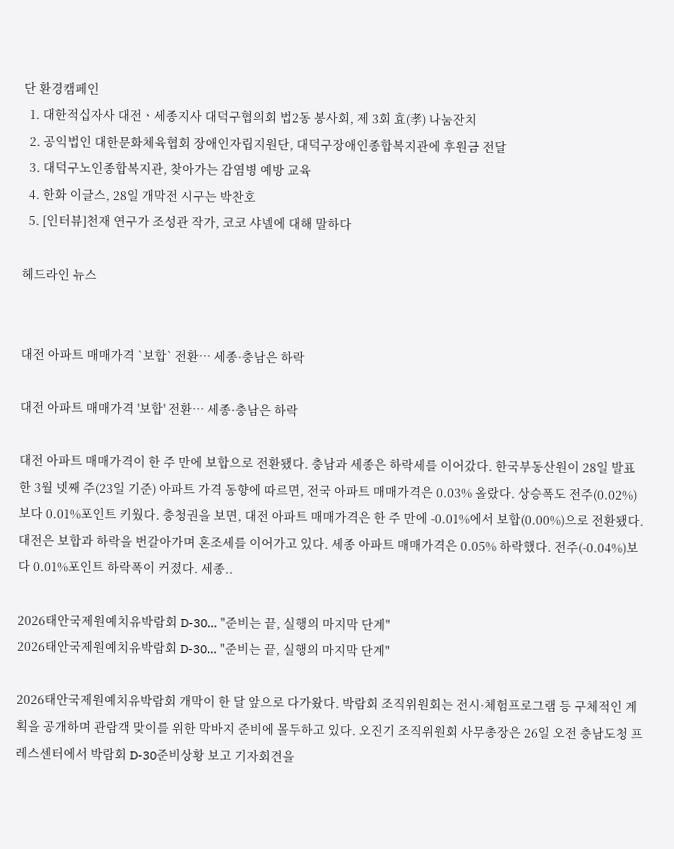단 환경캠페인
  1. 대한적십자사 대전ㆍ세종지사 대덕구협의회 법2동 봉사회, 제 3회 효(孝) 나눔잔치
  2. 공익법인 대한문화체육협회 장애인자립지원단, 대덕구장애인종합복지관에 후원금 전달
  3. 대덕구노인종합복지관, 찾아가는 감염병 예방 교육
  4. 한화 이글스, 28일 개막전 시구는 박찬호
  5. [인터뷰]천재 연구가 조성관 작가, 코코 샤넬에 대해 말하다

헤드라인 뉴스


대전 아파트 매매가격 `보합` 전환… 세종·충남은 하락

대전 아파트 매매가격 '보합' 전환… 세종·충남은 하락

대전 아파트 매매가격이 한 주 만에 보합으로 전환됐다. 충남과 세종은 하락세를 이어갔다. 한국부동산원이 28일 발표한 3월 넷째 주(23일 기준) 아파트 가격 동향에 따르면, 전국 아파트 매매가격은 0.03% 올랐다. 상승폭도 전주(0.02%)보다 0.01%포인트 키웠다. 충청권을 보면, 대전 아파트 매매가격은 한 주 만에 -0.01%에서 보합(0.00%)으로 전환됐다. 대전은 보합과 하락을 번갈아가며 혼조세를 이어가고 있다. 세종 아파트 매매가격은 0.05% 하락했다. 전주(-0.04%)보다 0.01%포인트 하락폭이 커졌다. 세종..

2026태안국제원예치유박람회 D-30… "준비는 끝, 실행의 마지막 단계"
2026태안국제원예치유박람회 D-30… "준비는 끝, 실행의 마지막 단계"

2026태안국제원예치유박람회 개막이 한 달 앞으로 다가왔다. 박람회 조직위원회는 전시·체험프로그램 등 구체적인 계획을 공개하며 관람객 맞이를 위한 막바지 준비에 몰두하고 있다. 오진기 조직위원회 사무총장은 26일 오전 충남도청 프레스센터에서 박람회 D-30준비상황 보고 기자회견을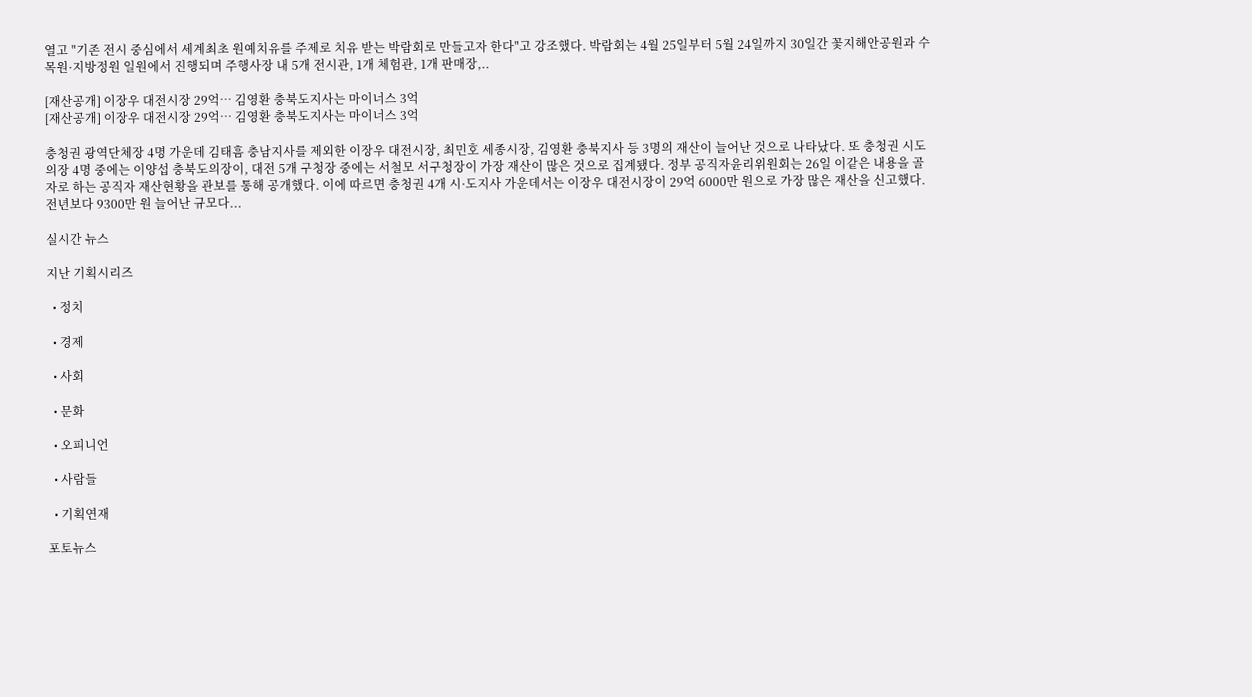열고 "기존 전시 중심에서 세계최초 원예치유를 주제로 치유 받는 박람회로 만들고자 한다"고 강조했다. 박람회는 4월 25일부터 5월 24일까지 30일간 꽃지해안공원과 수목원·지방정원 일원에서 진행되며 주행사장 내 5개 전시관, 1개 체험관, 1개 판매장,..

[재산공개] 이장우 대전시장 29억… 김영환 충북도지사는 마이너스 3억
[재산공개] 이장우 대전시장 29억… 김영환 충북도지사는 마이너스 3억

충청권 광역단체장 4명 가운데 김태흠 충남지사를 제외한 이장우 대전시장, 최민호 세종시장, 김영환 충북지사 등 3명의 재산이 늘어난 것으로 나타났다. 또 충청권 시도의장 4명 중에는 이양섭 충북도의장이, 대전 5개 구청장 중에는 서철모 서구청장이 가장 재산이 많은 것으로 집계됐다. 정부 공직자윤리위원회는 26일 이같은 내용을 골자로 하는 공직자 재산현황을 관보를 통해 공개했다. 이에 따르면 충청권 4개 시·도지사 가운데서는 이장우 대전시장이 29억 6000만 원으로 가장 많은 재산을 신고했다. 전년보다 9300만 원 늘어난 규모다...

실시간 뉴스

지난 기획시리즈

  • 정치

  • 경제

  • 사회

  • 문화

  • 오피니언

  • 사람들

  • 기획연재

포토뉴스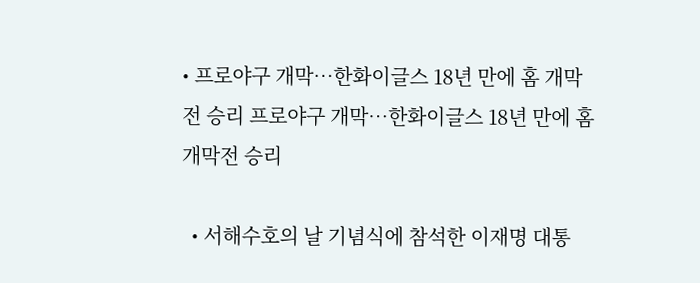• 프로야구 개막…한화이글스 18년 만에 홈 개막전 승리 프로야구 개막…한화이글스 18년 만에 홈 개막전 승리

  • 서해수호의 날 기념식에 참석한 이재명 대통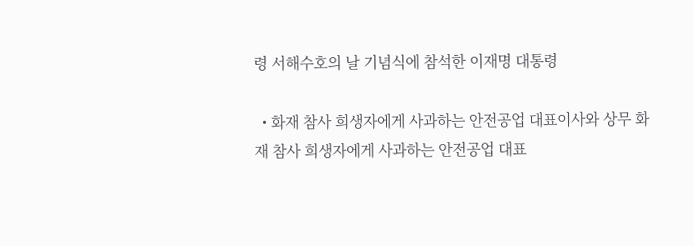령 서해수호의 날 기념식에 참석한 이재명 대통령

  • 화재 참사 희생자에게 사과하는 안전공업 대표이사와 상무 화재 참사 희생자에게 사과하는 안전공업 대표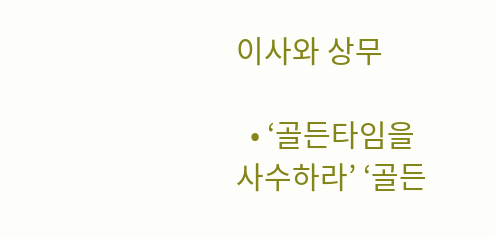이사와 상무

  • ‘골든타임을 사수하라’ ‘골든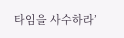타임을 사수하라’